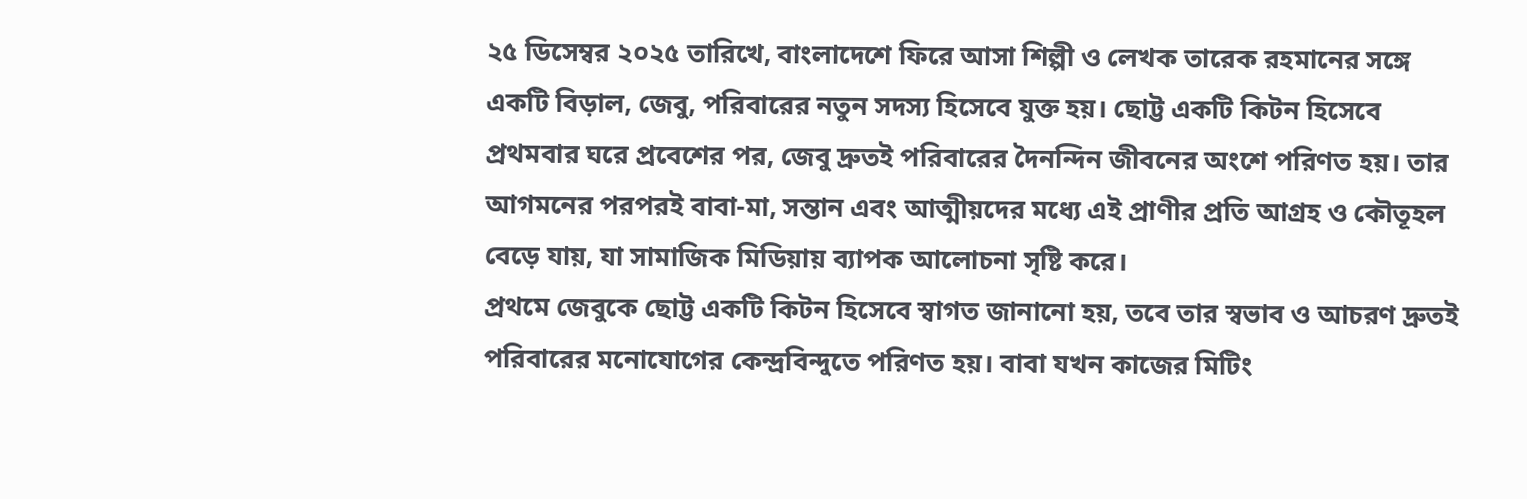২৫ ডিসেম্বর ২০২৫ তারিখে, বাংলাদেশে ফিরে আসা শিল্পী ও লেখক তারেক রহমানের সঙ্গে একটি বিড়াল, জেবু, পরিবারের নতুন সদস্য হিসেবে যুক্ত হয়। ছোট্ট একটি কিটন হিসেবে প্রথমবার ঘরে প্রবেশের পর, জেবু দ্রুতই পরিবারের দৈনন্দিন জীবনের অংশে পরিণত হয়। তার আগমনের পরপরই বাবা-মা, সন্তান এবং আত্মীয়দের মধ্যে এই প্রাণীর প্রতি আগ্রহ ও কৌতূহল বেড়ে যায়, যা সামাজিক মিডিয়ায় ব্যাপক আলোচনা সৃষ্টি করে।
প্রথমে জেবুকে ছোট্ট একটি কিটন হিসেবে স্বাগত জানানো হয়, তবে তার স্বভাব ও আচরণ দ্রুতই পরিবারের মনোযোগের কেন্দ্রবিন্দুতে পরিণত হয়। বাবা যখন কাজের মিটিং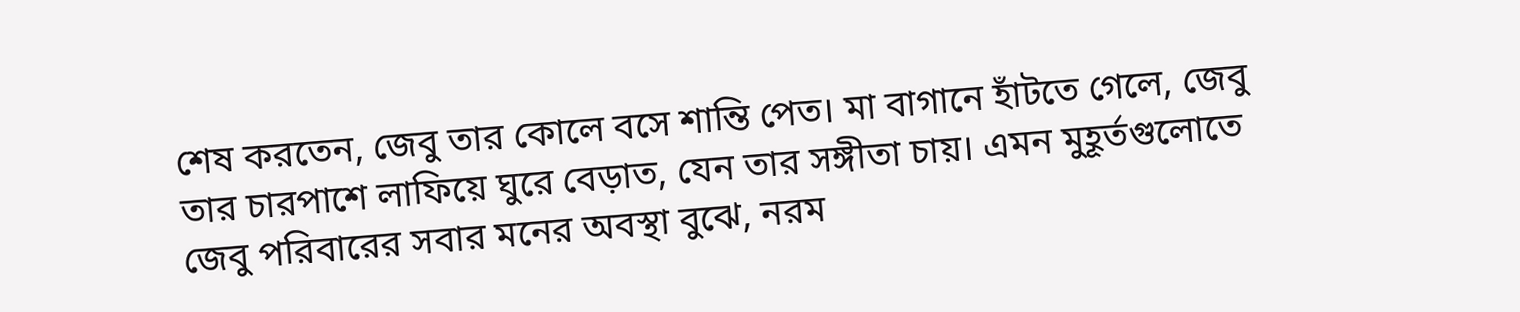শেষ করতেন, জেবু তার কোলে বসে শান্তি পেত। মা বাগানে হাঁটতে গেলে, জেবু তার চারপাশে লাফিয়ে ঘুরে বেড়াত, যেন তার সঙ্গীতা চায়। এমন মুহূর্তগুলোতে জেবু পরিবারের সবার মনের অবস্থা বুঝে, নরম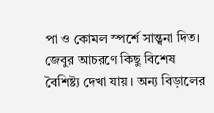পা ও কোমল স্পর্শে সান্ত্বনা দিত।
জেবুর আচরণে কিছু বিশেষ বৈশিষ্ট্য দেখা যায়। অন্য বিড়ালের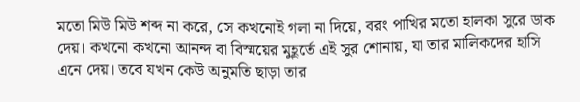মতো মিউ মিউ শব্দ না করে, সে কখনোই গলা না দিয়ে, বরং পাখির মতো হালকা সুরে ডাক দেয়। কখনো কখনো আনন্দ বা বিস্ময়ের মুহূর্তে এই সুর শোনায়, যা তার মালিকদের হাসি এনে দেয়। তবে যখন কেউ অনুমতি ছাড়া তার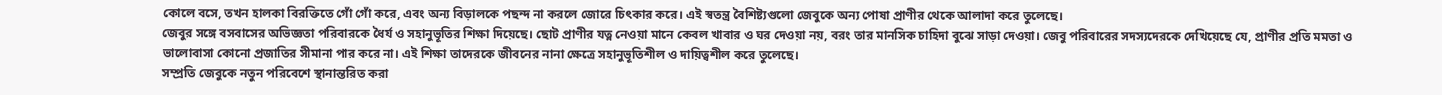কোলে বসে, তখন হালকা বিরক্তিতে গোঁ গোঁ করে, এবং অন্য বিড়ালকে পছন্দ না করলে জোরে চিৎকার করে। এই স্বতন্ত্র বৈশিষ্ট্যগুলো জেবুকে অন্য পোষা প্রাণীর থেকে আলাদা করে তুলেছে।
জেবুর সঙ্গে বসবাসের অভিজ্ঞতা পরিবারকে ধৈর্য ও সহানুভূতির শিক্ষা দিয়েছে। ছোট প্রাণীর যত্ন নেওয়া মানে কেবল খাবার ও ঘর দেওয়া নয়, বরং তার মানসিক চাহিদা বুঝে সাড়া দেওয়া। জেবু পরিবারের সদস্যদেরকে দেখিয়েছে যে, প্রাণীর প্রতি মমতা ও ভালোবাসা কোনো প্রজাতির সীমানা পার করে না। এই শিক্ষা তাদেরকে জীবনের নানা ক্ষেত্রে সহানুভূতিশীল ও দায়িত্বশীল করে তুলেছে।
সম্প্রতি জেবুকে নতুন পরিবেশে স্থানান্তরিত করা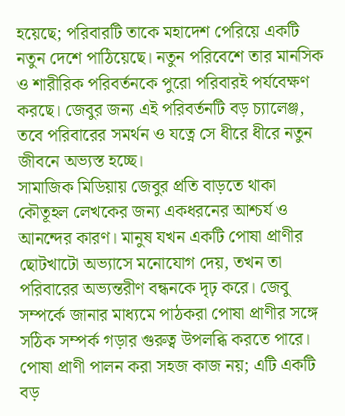হয়েছে; পরিবারটি তাকে মহাদেশ পেরিয়ে একটি নতুন দেশে পাঠিয়েছে। নতুন পরিবেশে তার মানসিক ও শারীরিক পরিবর্তনকে পুরো পরিবারই পর্যবেক্ষণ করছে। জেবুর জন্য এই পরিবর্তনটি বড় চ্যালেঞ্জ, তবে পরিবারের সমর্থন ও যত্নে সে ধীরে ধীরে নতুন জীবনে অভ্যস্ত হচ্ছে।
সামাজিক মিডিয়ায় জেবুর প্রতি বাড়তে থাকা কৌতূহল লেখকের জন্য একধরনের আশ্চর্য ও আনন্দের কারণ। মানুষ যখন একটি পোষা প্রাণীর ছোটখাটো অভ্যাসে মনোযোগ দেয়, তখন তা পরিবারের অভ্যন্তরীণ বন্ধনকে দৃঢ় করে। জেবু সম্পর্কে জানার মাধ্যমে পাঠকরা পোষা প্রাণীর সঙ্গে সঠিক সম্পর্ক গড়ার গুরুত্ব উপলব্ধি করতে পারে।
পোষা প্রাণী পালন করা সহজ কাজ নয়; এটি একটি বড়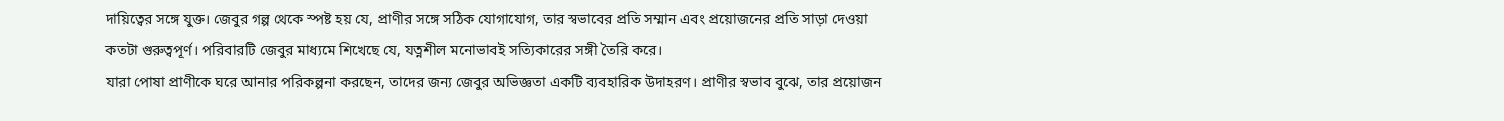দায়িত্বের সঙ্গে যুক্ত। জেবুর গল্প থেকে স্পষ্ট হয় যে, প্রাণীর সঙ্গে সঠিক যোগাযোগ, তার স্বভাবের প্রতি সম্মান এবং প্রয়োজনের প্রতি সাড়া দেওয়া কতটা গুরুত্বপূর্ণ। পরিবারটি জেবুর মাধ্যমে শিখেছে যে, যত্নশীল মনোভাবই সত্যিকারের সঙ্গী তৈরি করে।
যারা পোষা প্রাণীকে ঘরে আনার পরিকল্পনা করছেন, তাদের জন্য জেবুর অভিজ্ঞতা একটি ব্যবহারিক উদাহরণ। প্রাণীর স্বভাব বুঝে, তার প্রয়োজন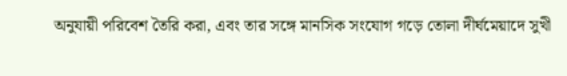অনুযায়ী পরিবেশ তৈরি করা, এবং তার সঙ্গে মানসিক সংযোগ গড়ে তোলা দীর্ঘমেয়াদে সুখী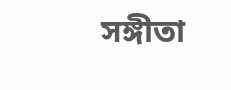সঙ্গীতা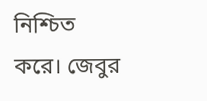নিশ্চিত করে। জেবুর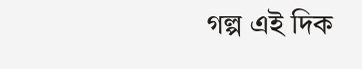গল্প এই দিক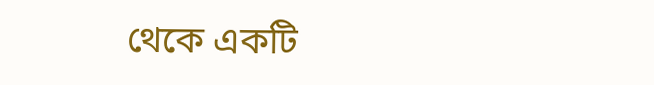থেকে একটি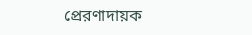প্রেরণাদায়ক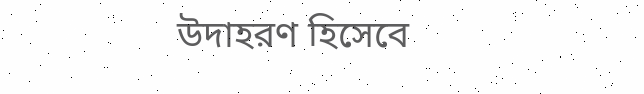উদাহরণ হিসেবে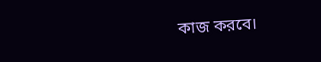কাজ করবে।